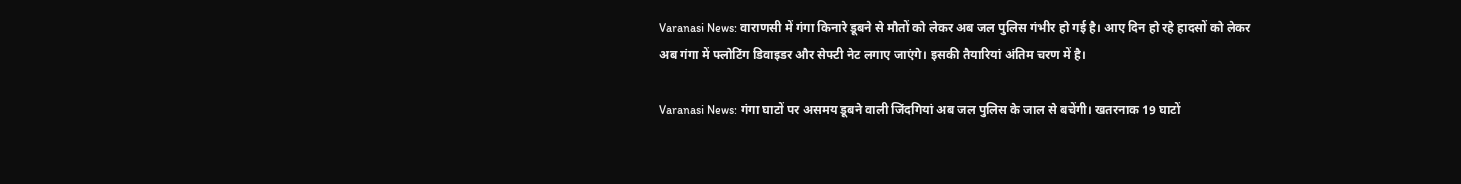Varanasi News: वाराणसी में गंगा किनारे डूबने से मौतों को लेकर अब जल पुलिस गंभीर हो गई है। आए दिन हो रहे हादसों को लेकर अब गंगा में फ्लोटिंग डिवाइडर और सेफ्टी नेट लगाए जाएंगे। इसकी तैयारियां अंतिम चरण में है।

Varanasi News: गंगा घाटों पर असमय डूबने वाली जिंदगियां अब जल पुलिस के जाल से बचेंगी। खतरनाक 19 घाटों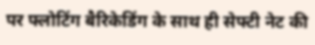पर फ्लोटिंग बैरिकेडिंग के साथ ही सेफ्टी नेट की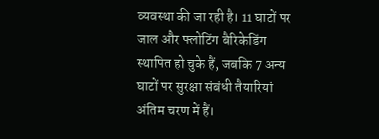व्यवस्था की जा रही है। 11 घाटों पर जाल और फ्लोटिंग बैरिकेडिंग स्थापित हो चुके हैं, जबकि 7 अन्य घाटों पर सुरक्षा संबंधी तैयारियां अंतिम चरण में हैं।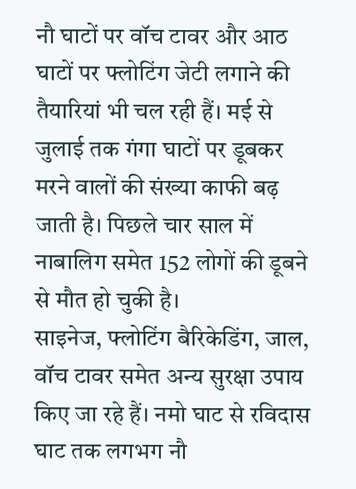नौ घाटों पर वॉच टावर और आठ घाटों पर फ्लोटिंग जेटी लगाने की तैयारियां भी चल रही हैं। मई से जुलाई तक गंगा घाटों पर डूबकर मरने वालों की संख्या काफी बढ़ जाती है। पिछले चार साल में नाबालिग समेत 152 लोगों की डूबने से मौत हो चुकी है।
साइनेज, फ्लोटिंग बैरिकेडिंग, जाल, वॉच टावर समेत अन्य सुरक्षा उपाय किए जा रहे हैं। नमो घाट से रविदास घाट तक लगभग नौ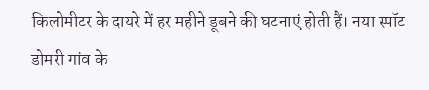किलोमीटर के दायरे में हर महीने डूबने की घटनाएं होती हैं। नया स्पॉट डोमरी गांव के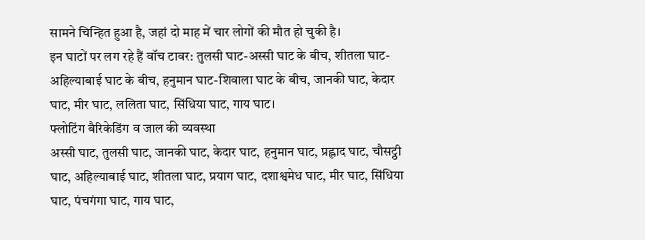सामने चिन्हित हुआ है, जहां दो माह में चार लोगों की मौत हो चुकी है।
इन घाटों पर लग रहे हैं वॉच टावर: तुलसी घाट-अस्सी घाट के बीच, शीतला घाट-अहिल्याबाई घाट के बीच, हनुमान घाट-शिवाला घाट के बीच, जानकी घाट, केदार घाट, मीर घाट, ललिता घाट, सिंधिया घाट, गाय घाट।
फ्लोटिंग बैरिकेडिंग व जाल की व्यवस्था
अस्सी घाट, तुलसी घाट, जानकी घाट, केदार घाट, हनुमान घाट, प्रह्लाद घाट, चौसट्ठी घाट, अहिल्याबाई घाट, शीतला घाट, प्रयाग घाट, दशाश्वमेध घाट, मीर घाट, सिंधिया घाट, पंचगंगा घाट, गाय घाट,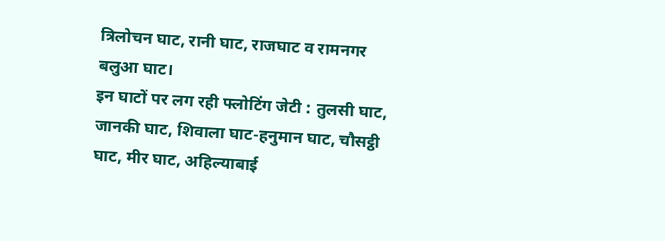त्रिलोचन घाट, रानी घाट, राजघाट व रामनगर बलुआ घाट।
इन घाटों पर लग रही फ्लोटिंग जेटी : तुलसी घाट, जानकी घाट, शिवाला घाट-हनुमान घाट, चौसट्ठी घाट, मीर घाट, अहिल्याबाई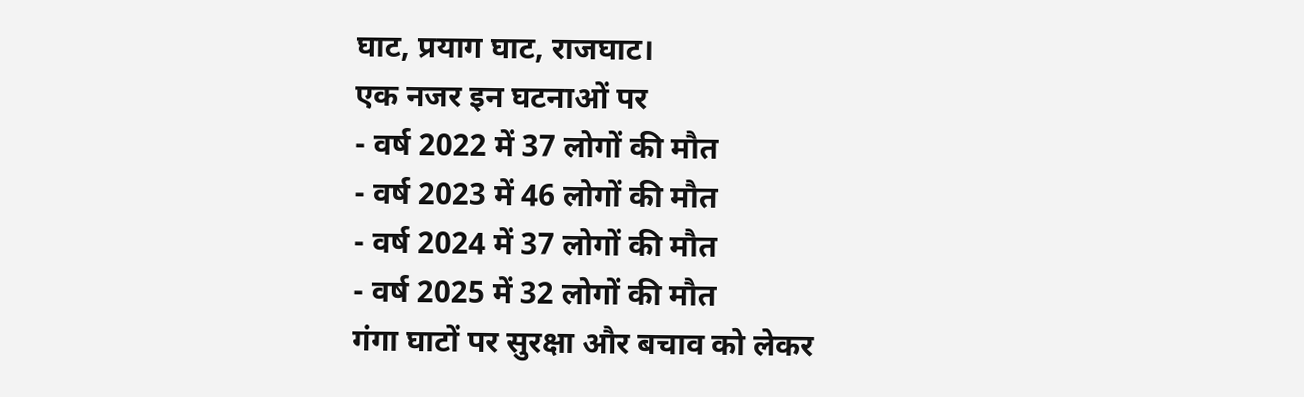घाट, प्रयाग घाट, राजघाट।
एक नजर इन घटनाओं पर
- वर्ष 2022 में 37 लोगों की मौत
- वर्ष 2023 में 46 लोगों की मौत
- वर्ष 2024 में 37 लोगों की मौत
- वर्ष 2025 में 32 लोगों की मौत
गंगा घाटों पर सुरक्षा और बचाव को लेकर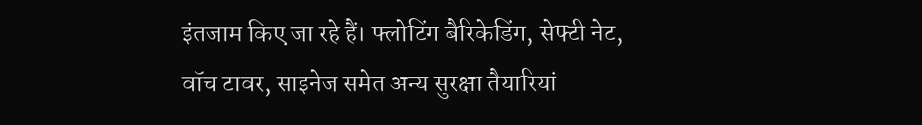इंतजाम किए जा रहे हैं। फ्लोटिंग बैरिकेडिंग, सेफ्टी नेट, वॉच टावर, साइनेज समेत अन्य सुरक्षा तैयारियां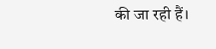की जा रही हैं।